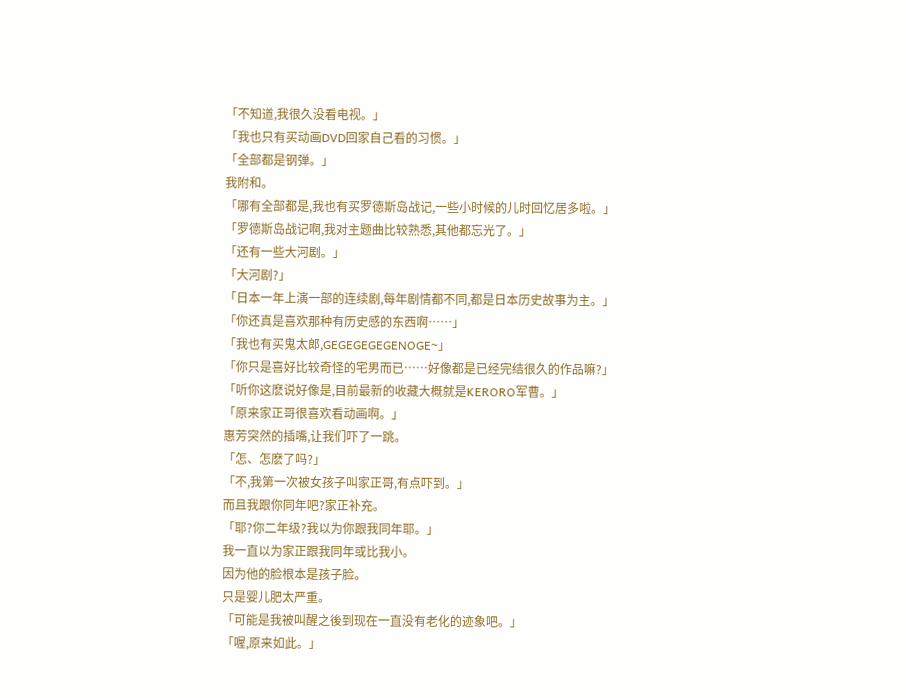「不知道,我很久没看电视。」
「我也只有买动画DVD回家自己看的习惯。」
「全部都是钢弹。」
我附和。
「哪有全部都是,我也有买罗德斯岛战记,一些小时候的儿时回忆居多啦。」
「罗德斯岛战记啊,我对主题曲比较熟悉,其他都忘光了。」
「还有一些大河剧。」
「大河剧?」
「日本一年上演一部的连续剧,每年剧情都不同,都是日本历史故事为主。」
「你还真是喜欢那种有历史感的东西啊……」
「我也有买鬼太郎,GEGEGEGEGENOGE~」
「你只是喜好比较奇怪的宅男而已……好像都是已经完结很久的作品嘛?」
「听你这麽说好像是,目前最新的收藏大概就是KERORO军曹。」
「原来家正哥很喜欢看动画啊。」
惠芳突然的插嘴,让我们吓了一跳。
「怎、怎麽了吗?」
「不,我第一次被女孩子叫家正哥,有点吓到。」
而且我跟你同年吧?家正补充。
「耶?你二年级?我以为你跟我同年耶。」
我一直以为家正跟我同年或比我小。
因为他的脸根本是孩子脸。
只是婴儿肥太严重。
「可能是我被叫醒之後到现在一直没有老化的迹象吧。」
「喔,原来如此。」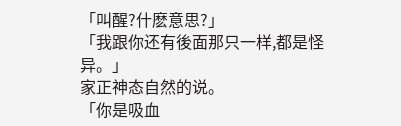「叫醒?什麽意思?」
「我跟你还有後面那只一样,都是怪异。」
家正神态自然的说。
「你是吸血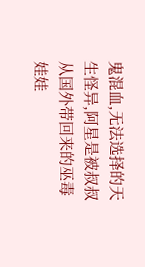鬼混血,无法选择的天生怪异,阿星是被叔叔从国外带回来的巫毒娃娃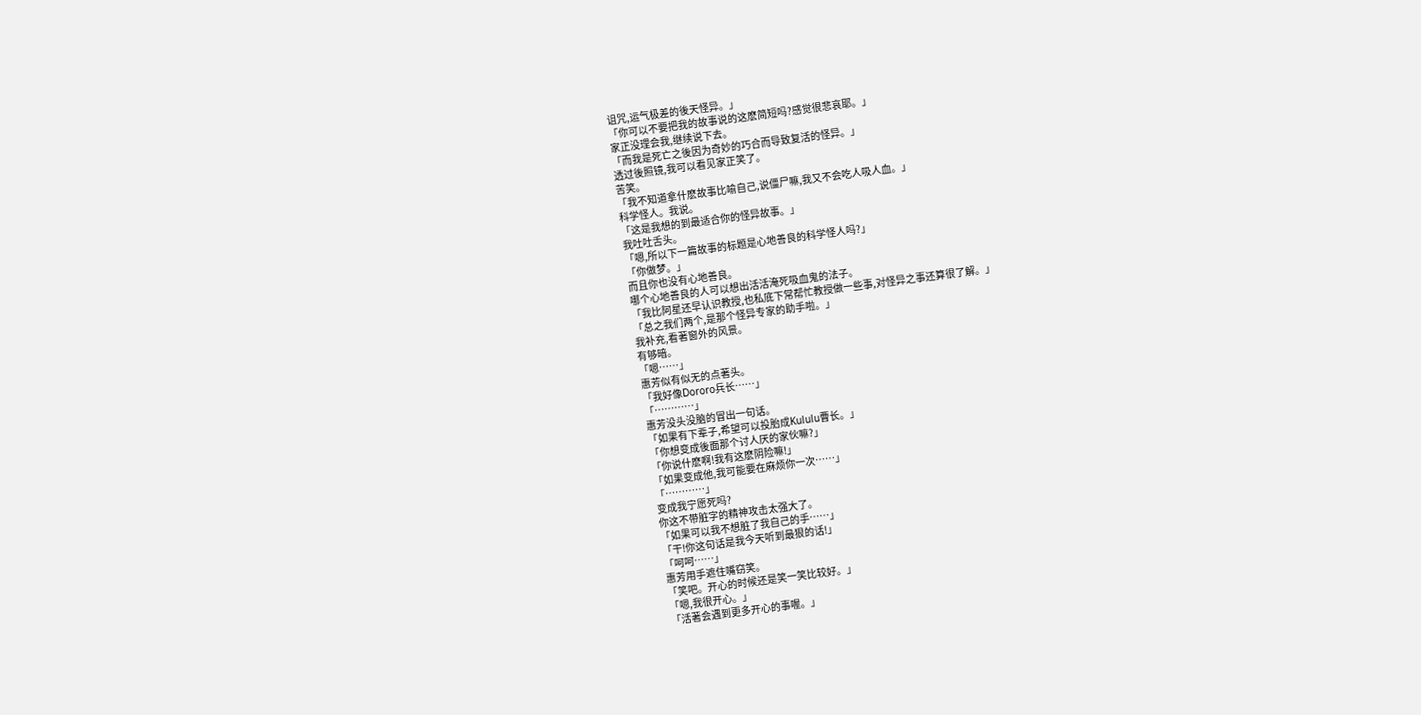诅咒,运气极差的後天怪异。」
「你可以不要把我的故事说的这麽简短吗?感觉很悲哀耶。」
家正没理会我,继续说下去。
「而我是死亡之後因为奇妙的巧合而导致复活的怪异。」
透过後照镜,我可以看见家正笑了。
苦笑。
「我不知道拿什麽故事比喻自己,说僵尸嘛,我又不会吃人吸人血。」
科学怪人。我说。
「这是我想的到最适合你的怪异故事。」
我吐吐舌头。
「嗯,所以下一篇故事的标题是心地善良的科学怪人吗?」
「你做梦。」
而且你也没有心地善良。
哪个心地善良的人可以想出活活淹死吸血鬼的法子。
「我比阿星还早认识教授,也私底下常帮忙教授做一些事,对怪异之事还算很了解。」
「总之我们两个,是那个怪异专家的助手啦。」
我补充,看著窗外的风景。
有够暗。
「嗯……」
惠芳似有似无的点著头。
「我好像Dororo兵长……」
「…………」
惠芳没头没脑的冒出一句话。
「如果有下辈子,希望可以投胎成Kululu曹长。」
「你想变成後面那个讨人厌的家伙嘛?」
「你说什麽啊!我有这麽阴险嘛!」
「如果变成他,我可能要在麻烦你一次……」
「…………」
变成我宁愿死吗?
你这不带脏字的精神攻击太强大了。
「如果可以我不想脏了我自己的手……」
「干!你这句话是我今天听到最狠的话!」
「呵呵……」
惠芳用手遮住嘴窃笑。
「笑吧。开心的时候还是笑一笑比较好。」
「嗯,我很开心。」
「活著会遇到更多开心的事喔。」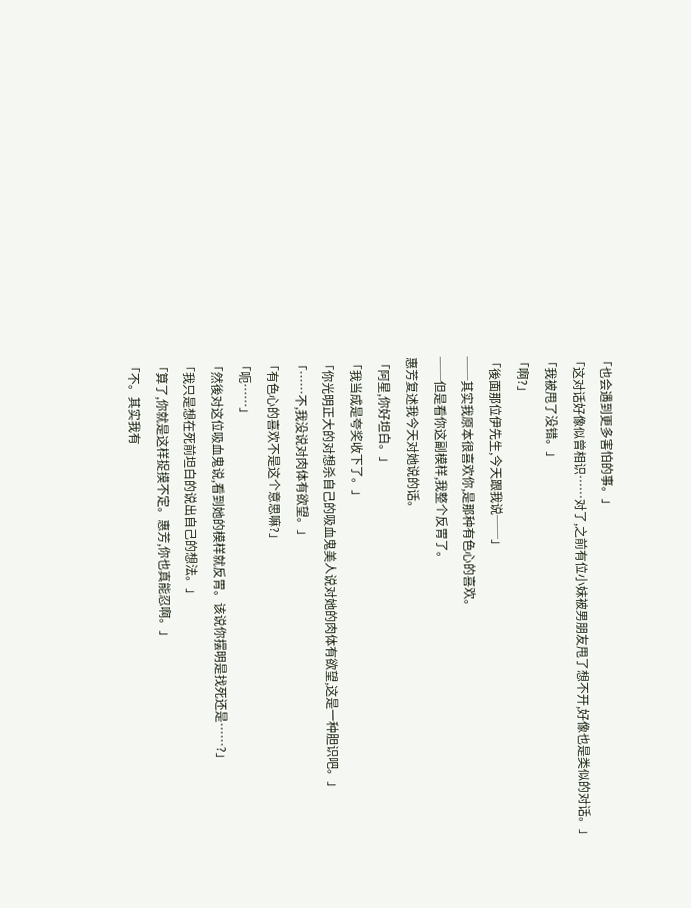「也会遇到更多害怕的事。」
「这对话好像似曾相识……对了,之前有位小妹被男朋友甩了想不开,好像也是类似的对话。」
「我被甩了没错。」
「啊?」
「後面那位伊先生,今天跟我说──」
──其实我原本很喜欢你,是那种有色心的喜欢。
──但是看你这副模样,我整个反胃了。
惠芳复述我今天对她说的话。
「阿星,你好坦白。」
「我当成是夸奖收下了。」
「你光明正大的对想杀自己的吸血鬼美人说对她的肉体有欲望,这是一种胆识吧。」
「……不,我没说对肉体有欲望。」
「有色心的喜欢不是这个意思嘛?」
「呃……」
「然後对这位吸血鬼说,看到她的模样就反胃。该说你摆明是找死还是……?」
「我只是想在死前坦白的说出自己的想法。」
「算了,你就是这样捉摸不定。惠芳,你也真能忍啊。」
「不。其实我有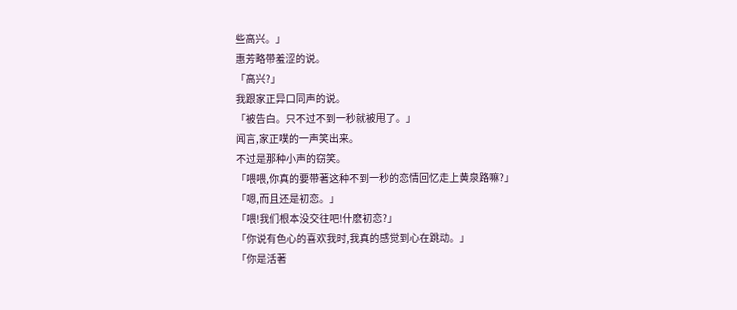些高兴。」
惠芳略带羞涩的说。
「高兴?」
我跟家正异口同声的说。
「被告白。只不过不到一秒就被甩了。」
闻言,家正噗的一声笑出来。
不过是那种小声的窃笑。
「喂喂,你真的要带著这种不到一秒的恋情回忆走上黄泉路嘛?」
「嗯,而且还是初恋。」
「喂!我们根本没交往吧!什麽初恋?」
「你说有色心的喜欢我时,我真的感觉到心在跳动。」
「你是活著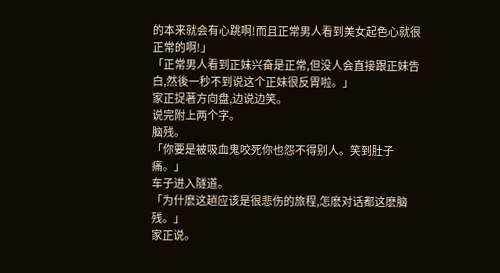的本来就会有心跳啊!而且正常男人看到美女起色心就很正常的啊!」
「正常男人看到正妹兴奋是正常,但没人会直接跟正妹告白,然後一秒不到说这个正妹很反胃啦。」
家正捉著方向盘,边说边笑。
说完附上两个字。
脑残。
「你要是被吸血鬼咬死你也怨不得别人。笑到肚子痛。」
车子进入隧道。
「为什麽这趟应该是很悲伤的旅程,怎麽对话都这麽脑残。」
家正说。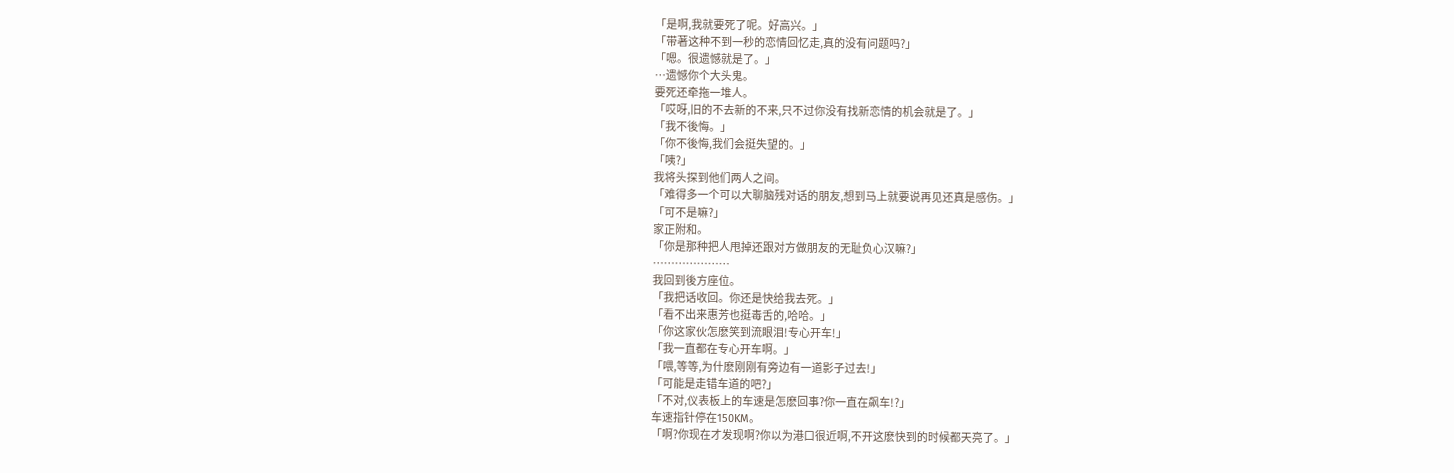「是啊,我就要死了呢。好高兴。」
「带著这种不到一秒的恋情回忆走,真的没有问题吗?」
「嗯。很遗憾就是了。」
…遗憾你个大头鬼。
要死还牵拖一堆人。
「哎呀,旧的不去新的不来,只不过你没有找新恋情的机会就是了。」
「我不後悔。」
「你不後悔,我们会挺失望的。」
「咦?」
我将头探到他们两人之间。
「难得多一个可以大聊脑残对话的朋友,想到马上就要说再见还真是感伤。」
「可不是嘛?」
家正附和。
「你是那种把人甩掉还跟对方做朋友的无耻负心汉嘛?」
…………………
我回到後方座位。
「我把话收回。你还是快给我去死。」
「看不出来惠芳也挺毒舌的,哈哈。」
「你这家伙怎麽笑到流眼泪!专心开车!」
「我一直都在专心开车啊。」
「喂,等等,为什麽刚刚有旁边有一道影子过去!」
「可能是走错车道的吧?」
「不对,仪表板上的车速是怎麽回事?你一直在飙车!?」
车速指针停在150KM。
「啊?你现在才发现啊?你以为港口很近啊,不开这麽快到的时候都天亮了。」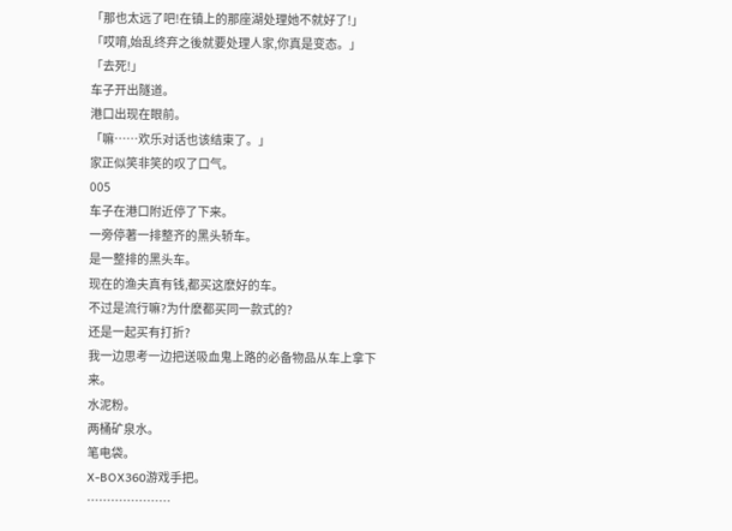「那也太远了吧!在镇上的那座湖处理她不就好了!」
「哎唷,始乱终弃之後就要处理人家,你真是变态。」
「去死!」
车子开出隧道。
港口出现在眼前。
「嘛……欢乐对话也该结束了。」
家正似笑非笑的叹了口气。
005
车子在港口附近停了下来。
一旁停著一排整齐的黑头轿车。
是一整排的黑头车。
现在的渔夫真有钱,都买这麽好的车。
不过是流行嘛?为什麽都买同一款式的?
还是一起买有打折?
我一边思考一边把送吸血鬼上路的必备物品从车上拿下来。
水泥粉。
两桶矿泉水。
笔电袋。
X-BOX360游戏手把。
…………………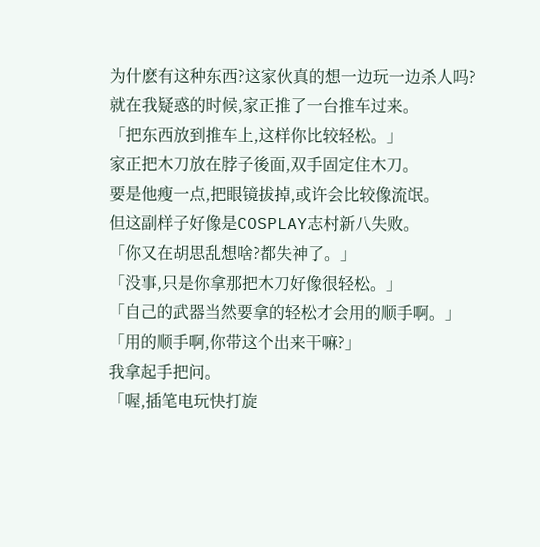为什麽有这种东西?这家伙真的想一边玩一边杀人吗?
就在我疑惑的时候,家正推了一台推车过来。
「把东西放到推车上,这样你比较轻松。」
家正把木刀放在脖子後面,双手固定住木刀。
要是他瘦一点,把眼镜拔掉,或许会比较像流氓。
但这副样子好像是COSPLAY志村新八失败。
「你又在胡思乱想啥?都失神了。」
「没事,只是你拿那把木刀好像很轻松。」
「自己的武器当然要拿的轻松才会用的顺手啊。」
「用的顺手啊,你带这个出来干嘛?」
我拿起手把问。
「喔,插笔电玩快打旋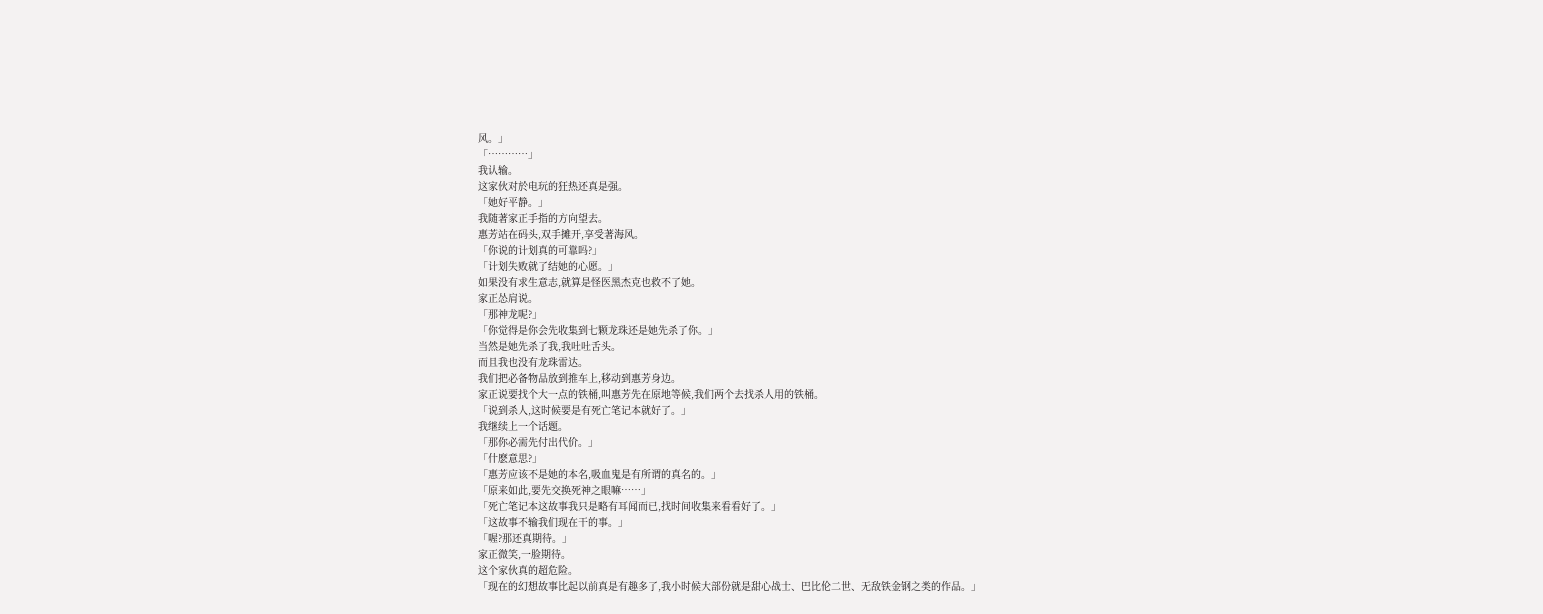风。」
「…………」
我认输。
这家伙对於电玩的狂热还真是强。
「她好平静。」
我随著家正手指的方向望去。
惠芳站在码头,双手摊开,享受著海风。
「你说的计划真的可靠吗?」
「计划失败就了结她的心愿。」
如果没有求生意志,就算是怪医黑杰克也救不了她。
家正怂肩说。
「那神龙呢?」
「你觉得是你会先收集到七颗龙珠还是她先杀了你。」
当然是她先杀了我,我吐吐舌头。
而且我也没有龙珠雷达。
我们把必备物品放到推车上,移动到惠芳身边。
家正说要找个大一点的铁桶,叫惠芳先在原地等候,我们两个去找杀人用的铁桶。
「说到杀人,这时候要是有死亡笔记本就好了。」
我继续上一个话题。
「那你必需先付出代价。」
「什麽意思?」
「惠芳应该不是她的本名,吸血鬼是有所谓的真名的。」
「原来如此,要先交换死神之眼嘛……」
「死亡笔记本这故事我只是略有耳闻而已,找时间收集来看看好了。」
「这故事不输我们现在干的事。」
「喔?那还真期待。」
家正微笑,一脸期待。
这个家伙真的超危险。
「现在的幻想故事比起以前真是有趣多了,我小时候大部份就是甜心战士、巴比伦二世、无敌铁金钢之类的作品。」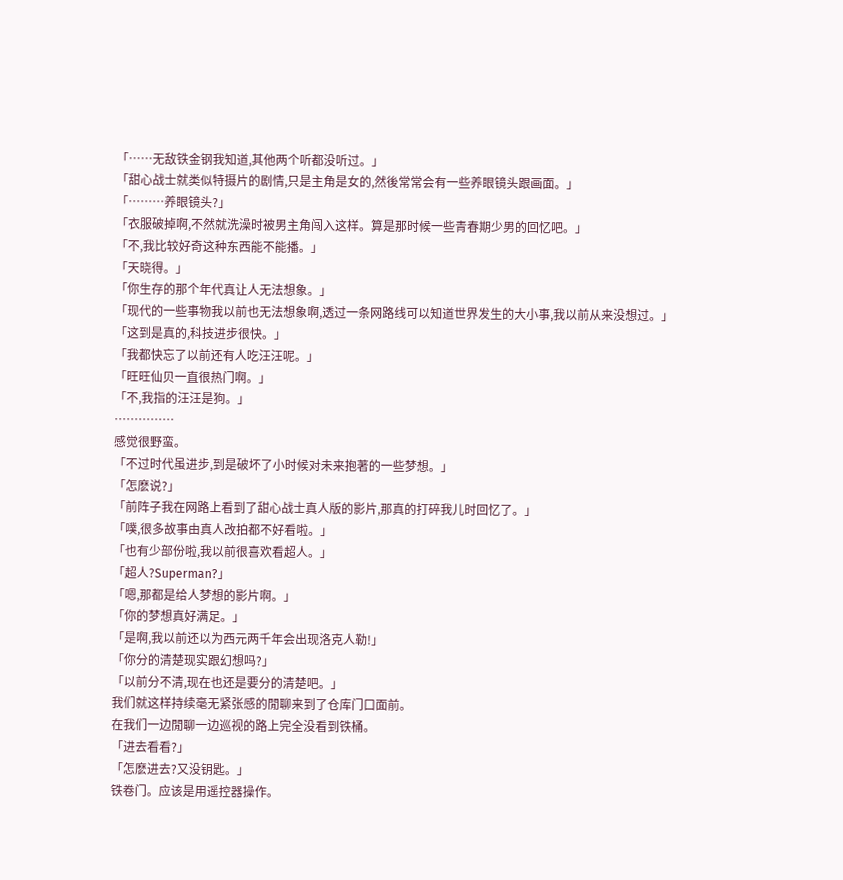「……无敌铁金钢我知道,其他两个听都没听过。」
「甜心战士就类似特摄片的剧情,只是主角是女的,然後常常会有一些养眼镜头跟画面。」
「………养眼镜头?」
「衣服破掉啊,不然就洗澡时被男主角闯入这样。算是那时候一些青春期少男的回忆吧。」
「不,我比较好奇这种东西能不能播。」
「天晓得。」
「你生存的那个年代真让人无法想象。」
「现代的一些事物我以前也无法想象啊,透过一条网路线可以知道世界发生的大小事,我以前从来没想过。」
「这到是真的,科技进步很快。」
「我都快忘了以前还有人吃汪汪呢。」
「旺旺仙贝一直很热门啊。」
「不,我指的汪汪是狗。」
……………
感觉很野蛮。
「不过时代虽进步,到是破坏了小时候对未来抱著的一些梦想。」
「怎麽说?」
「前阵子我在网路上看到了甜心战士真人版的影片,那真的打碎我儿时回忆了。」
「噗,很多故事由真人改拍都不好看啦。」
「也有少部份啦,我以前很喜欢看超人。」
「超人?Superman?」
「嗯,那都是给人梦想的影片啊。」
「你的梦想真好满足。」
「是啊,我以前还以为西元两千年会出现洛克人勒!」
「你分的清楚现实跟幻想吗?」
「以前分不清,现在也还是要分的清楚吧。」
我们就这样持续毫无紧张感的閒聊来到了仓库门口面前。
在我们一边閒聊一边巡视的路上完全没看到铁桶。
「进去看看?」
「怎麽进去?又没钥匙。」
铁卷门。应该是用遥控器操作。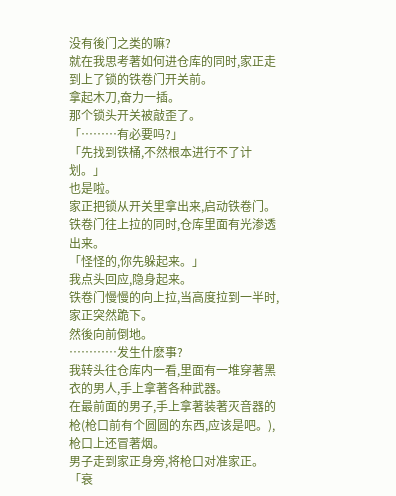没有後门之类的嘛?
就在我思考著如何进仓库的同时,家正走到上了锁的铁卷门开关前。
拿起木刀,奋力一插。
那个锁头开关被敲歪了。
「………有必要吗?」
「先找到铁桶,不然根本进行不了计划。」
也是啦。
家正把锁从开关里拿出来,启动铁卷门。
铁卷门往上拉的同时,仓库里面有光渗透出来。
「怪怪的,你先躲起来。」
我点头回应,隐身起来。
铁卷门慢慢的向上拉,当高度拉到一半时,家正突然跪下。
然後向前倒地。
…………发生什麽事?
我转头往仓库内一看,里面有一堆穿著黑衣的男人,手上拿著各种武器。
在最前面的男子,手上拿著装著灭音器的枪(枪口前有个圆圆的东西,应该是吧。),枪口上还冒著烟。
男子走到家正身旁,将枪口对准家正。
「衰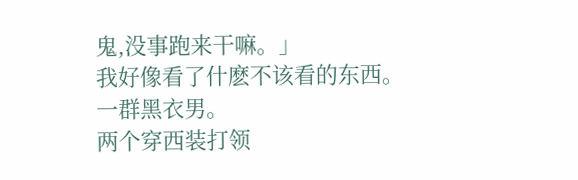鬼,没事跑来干嘛。」
我好像看了什麽不该看的东西。
一群黑衣男。
两个穿西装打领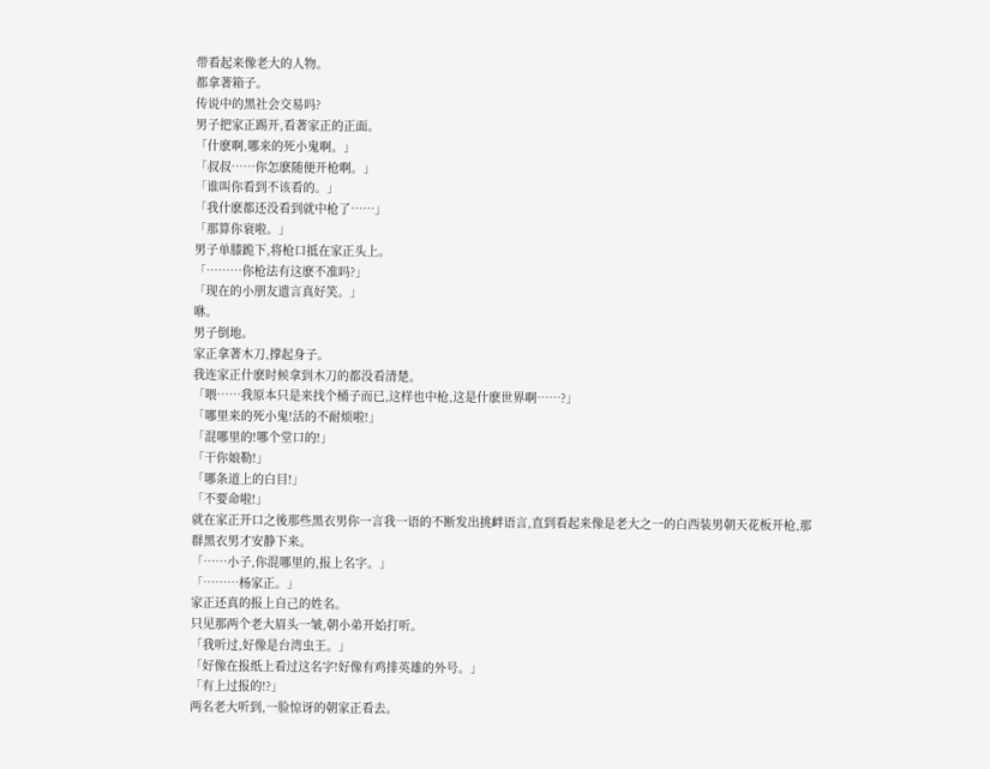带看起来像老大的人物。
都拿著箱子。
传说中的黑社会交易吗?
男子把家正踢开,看著家正的正面。
「什麽啊,哪来的死小鬼啊。」
「叔叔……你怎麽随便开枪啊。」
「谁叫你看到不该看的。」
「我什麽都还没看到就中枪了……」
「那算你衰啦。」
男子单膝跪下,将枪口抵在家正头上。
「………你枪法有这麽不准吗?」
「现在的小朋友遗言真好笑。」
咻。
男子倒地。
家正拿著木刀,撑起身子。
我连家正什麽时候拿到木刀的都没看清楚。
「喂……我原本只是来找个桶子而已,这样也中枪,这是什麽世界啊……?」
「哪里来的死小鬼!活的不耐烦啦!」
「混哪里的!哪个堂口的!」
「干你娘勒!」
「哪条道上的白目!」
「不要命啦!」
就在家正开口之後那些黑衣男你一言我一语的不断发出挑衅语言,直到看起来像是老大之一的白西装男朝天花板开枪,那群黑衣男才安静下来。
「……小子,你混哪里的,报上名字。」
「………杨家正。」
家正还真的报上自己的姓名。
只见那两个老大眉头一皱,朝小弟开始打听。
「我听过,好像是台湾虫王。」
「好像在报纸上看过这名字!好像有鸡排英雄的外号。」
「有上过报的!?」
两名老大听到,一脸惊讶的朝家正看去。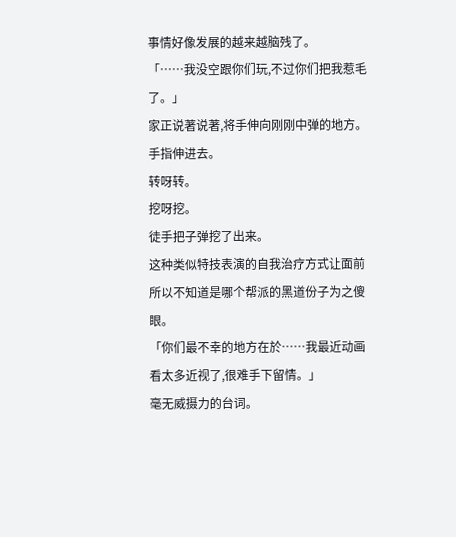事情好像发展的越来越脑残了。
「……我没空跟你们玩,不过你们把我惹毛了。」
家正说著说著,将手伸向刚刚中弹的地方。
手指伸进去。
转呀转。
挖呀挖。
徒手把子弹挖了出来。
这种类似特技表演的自我治疗方式让面前所以不知道是哪个帮派的黑道份子为之傻眼。
「你们最不幸的地方在於……我最近动画看太多近视了,很难手下留情。」
毫无威摄力的台词。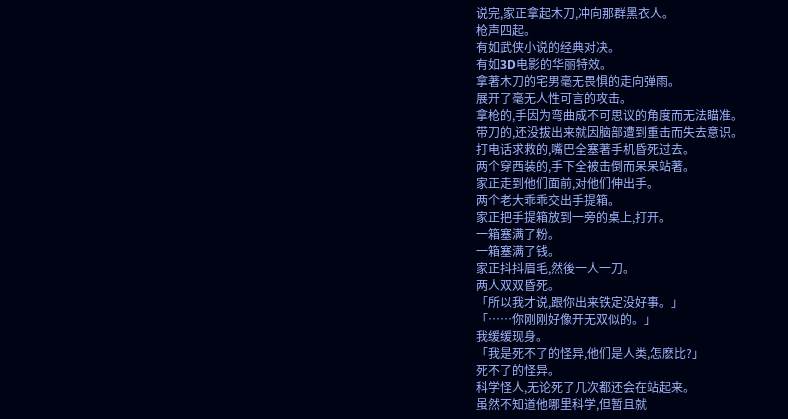说完,家正拿起木刀,冲向那群黑衣人。
枪声四起。
有如武侠小说的经典对决。
有如3D电影的华丽特效。
拿著木刀的宅男毫无畏惧的走向弹雨。
展开了毫无人性可言的攻击。
拿枪的,手因为弯曲成不可思议的角度而无法瞄准。
带刀的,还没拔出来就因脑部遭到重击而失去意识。
打电话求救的,嘴巴全塞著手机昏死过去。
两个穿西装的,手下全被击倒而呆呆站著。
家正走到他们面前,对他们伸出手。
两个老大乖乖交出手提箱。
家正把手提箱放到一旁的桌上,打开。
一箱塞满了粉。
一箱塞满了钱。
家正抖抖眉毛,然後一人一刀。
两人双双昏死。
「所以我才说,跟你出来铁定没好事。」
「……你刚刚好像开无双似的。」
我缓缓现身。
「我是死不了的怪异,他们是人类,怎麽比?」
死不了的怪异。
科学怪人,无论死了几次都还会在站起来。
虽然不知道他哪里科学,但暂且就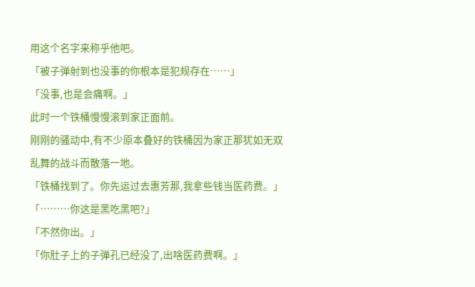用这个名字来称乎他吧。
「被子弹射到也没事的你根本是犯规存在……」
「没事,也是会痛啊。」
此时一个铁桶慢慢滚到家正面前。
刚刚的骚动中,有不少原本叠好的铁桶因为家正那犹如无双乱舞的战斗而散落一地。
「铁桶找到了。你先运过去惠芳那,我拿些钱当医药费。」
「………你这是黑吃黑吧?」
「不然你出。」
「你肚子上的子弹孔已经没了,出啥医药费啊。」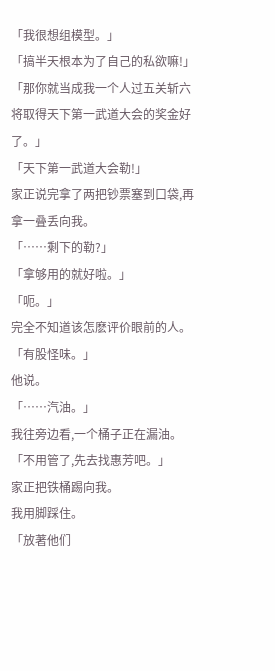「我很想组模型。」
「搞半天根本为了自己的私欲嘛!」
「那你就当成我一个人过五关斩六将取得天下第一武道大会的奖金好了。」
「天下第一武道大会勒!」
家正说完拿了两把钞票塞到口袋,再拿一叠丢向我。
「……剩下的勒?」
「拿够用的就好啦。」
「呃。」
完全不知道该怎麽评价眼前的人。
「有股怪味。」
他说。
「……汽油。」
我往旁边看,一个桶子正在漏油。
「不用管了,先去找惠芳吧。」
家正把铁桶踢向我。
我用脚踩住。
「放著他们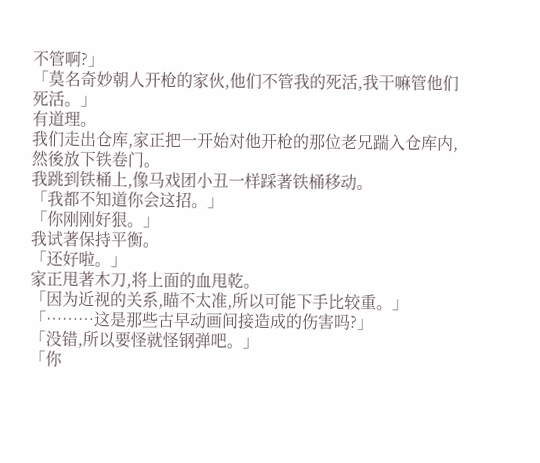不管啊?」
「莫名奇妙朝人开枪的家伙,他们不管我的死活,我干嘛管他们死活。」
有道理。
我们走出仓库,家正把一开始对他开枪的那位老兄踹入仓库内,然後放下铁卷门。
我跳到铁桶上,像马戏团小丑一样踩著铁桶移动。
「我都不知道你会这招。」
「你刚刚好狠。」
我试著保持平衡。
「还好啦。」
家正甩著木刀,将上面的血甩乾。
「因为近视的关系,瞄不太准,所以可能下手比较重。」
「………这是那些古早动画间接造成的伤害吗?」
「没错,所以要怪就怪钢弹吧。」
「你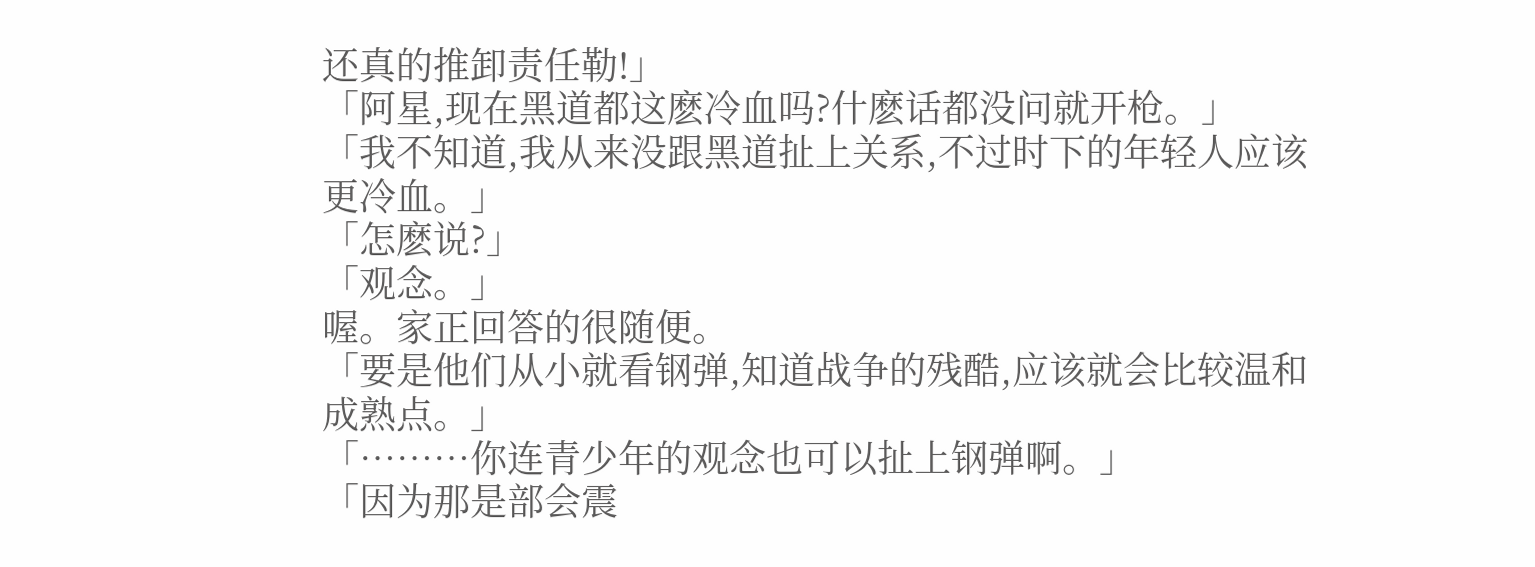还真的推卸责任勒!」
「阿星,现在黑道都这麽冷血吗?什麽话都没问就开枪。」
「我不知道,我从来没跟黑道扯上关系,不过时下的年轻人应该更冷血。」
「怎麽说?」
「观念。」
喔。家正回答的很随便。
「要是他们从小就看钢弹,知道战争的残酷,应该就会比较温和成熟点。」
「………你连青少年的观念也可以扯上钢弹啊。」
「因为那是部会震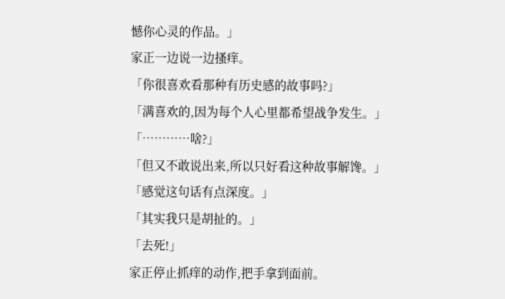憾你心灵的作品。」
家正一边说一边搔痒。
「你很喜欢看那种有历史感的故事吗?」
「满喜欢的,因为每个人心里都希望战争发生。」
「…………啥?」
「但又不敢说出来,所以只好看这种故事解馋。」
「感觉这句话有点深度。」
「其实我只是胡扯的。」
「去死!」
家正停止抓痒的动作,把手拿到面前。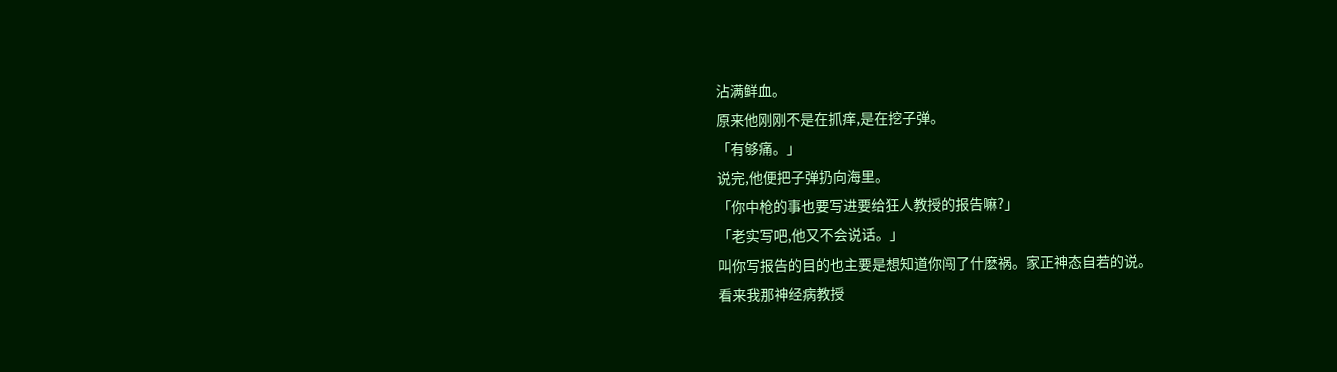沾满鲜血。
原来他刚刚不是在抓痒,是在挖子弹。
「有够痛。」
说完,他便把子弹扔向海里。
「你中枪的事也要写进要给狂人教授的报告嘛?」
「老实写吧,他又不会说话。」
叫你写报告的目的也主要是想知道你闯了什麽祸。家正神态自若的说。
看来我那神经病教授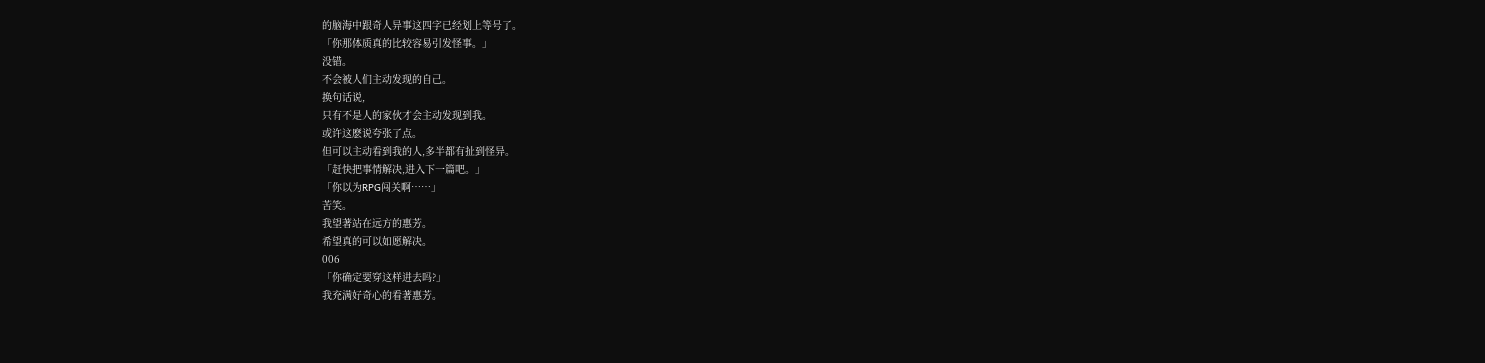的脑海中跟奇人异事这四字已经划上等号了。
「你那体质真的比较容易引发怪事。」
没错。
不会被人们主动发现的自己。
换句话说,
只有不是人的家伙才会主动发现到我。
或许这麽说夸张了点。
但可以主动看到我的人,多半都有扯到怪异。
「赶快把事情解决,进入下一篇吧。」
「你以为RPG闯关啊……」
苦笑。
我望著站在远方的惠芳。
希望真的可以如愿解决。
006
「你确定要穿这样进去吗?」
我充满好奇心的看著惠芳。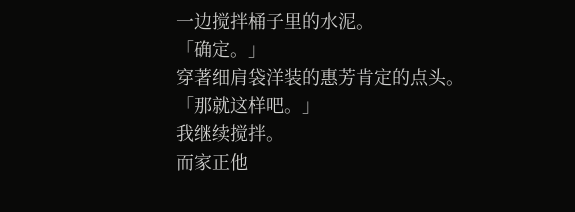一边搅拌桶子里的水泥。
「确定。」
穿著细肩袋洋装的惠芳肯定的点头。
「那就这样吧。」
我继续搅拌。
而家正他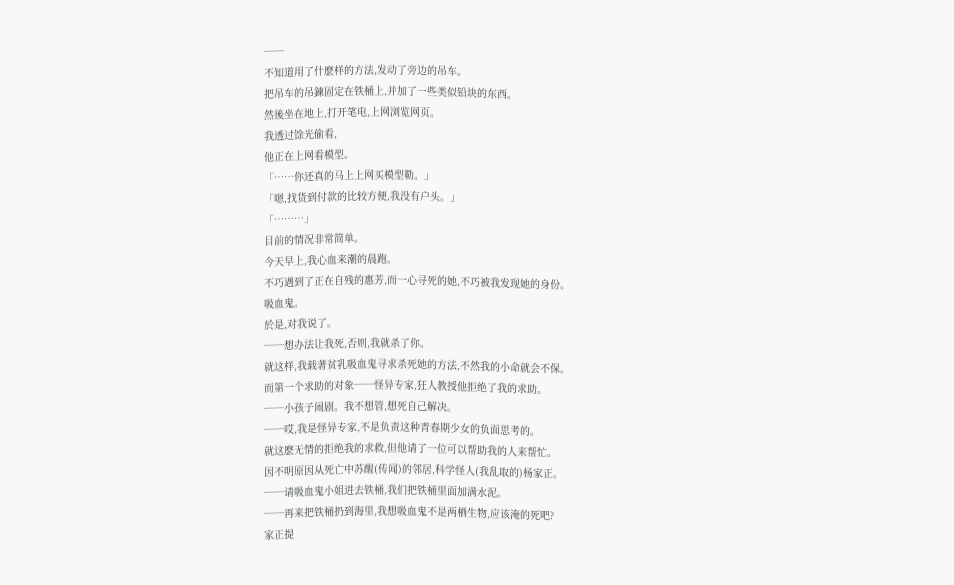──
不知道用了什麽样的方法,发动了旁边的吊车。
把吊车的吊鍊固定在铁桶上,并加了一些类似铅块的东西。
然後坐在地上,打开笔电,上网浏览网页。
我透过馀光偷看,
他正在上网看模型。
「……你还真的马上上网买模型勒。」
「嗯,找货到付款的比较方便,我没有户头。」
「………」
目前的情况非常简单。
今天早上,我心血来潮的晨跑。
不巧遇到了正在自残的惠芳,而一心寻死的她,不巧被我发现她的身份。
吸血鬼。
於是,对我说了。
──想办法让我死,否则,我就杀了你。
就这样,我载著贫乳吸血鬼寻求杀死她的方法,不然我的小命就会不保。
而第一个求助的对象──怪异专家,狂人教授他拒绝了我的求助。
──小孩子闹剧。我不想管,想死自己解决。
──哎,我是怪异专家,不是负责这种青春期少女的负面思考的。
就这麽无情的拒绝我的求救,但他请了一位可以帮助我的人来帮忙。
因不明原因从死亡中苏醒(传闻)的邻居,科学怪人(我乱取的)杨家正。
──请吸血鬼小姐进去铁桶,我们把铁桶里面加满水泥。
──再来把铁桶扔到海里,我想吸血鬼不是两栖生物,应该淹的死吧?
家正提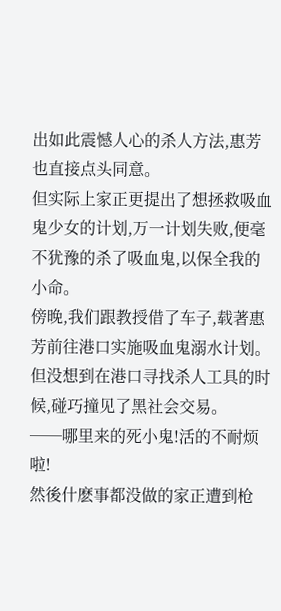出如此震憾人心的杀人方法,惠芳也直接点头同意。
但实际上家正更提出了想拯救吸血鬼少女的计划,万一计划失败,便毫不犹豫的杀了吸血鬼,以保全我的小命。
傍晚,我们跟教授借了车子,载著惠芳前往港口实施吸血鬼溺水计划。
但没想到在港口寻找杀人工具的时候,碰巧撞见了黑社会交易。
──哪里来的死小鬼!活的不耐烦啦!
然後什麽事都没做的家正遭到枪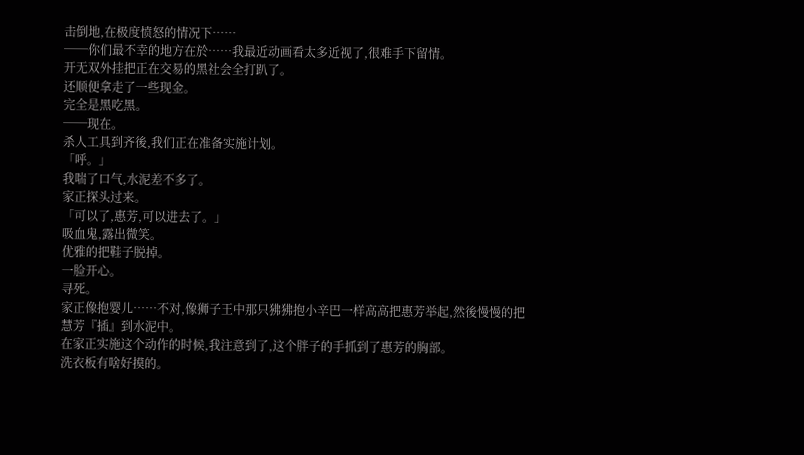击倒地,在极度愤怒的情况下……
──你们最不幸的地方在於……我最近动画看太多近视了,很难手下留情。
开无双外挂把正在交易的黑社会全打趴了。
还顺便拿走了一些现金。
完全是黑吃黑。
──现在。
杀人工具到齐後,我们正在准备实施计划。
「呼。」
我喘了口气,水泥差不多了。
家正探头过来。
「可以了,惠芳,可以进去了。」
吸血鬼,露出微笑。
优雅的把鞋子脱掉。
一脸开心。
寻死。
家正像抱婴儿……不对,像狮子王中那只狒狒抱小辛巴一样高高把惠芳举起,然後慢慢的把慧芳『插』到水泥中。
在家正实施这个动作的时候,我注意到了,这个胖子的手抓到了惠芳的胸部。
洗衣板有啥好摸的。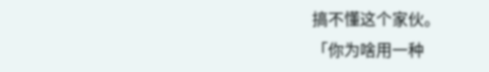搞不懂这个家伙。
「你为啥用一种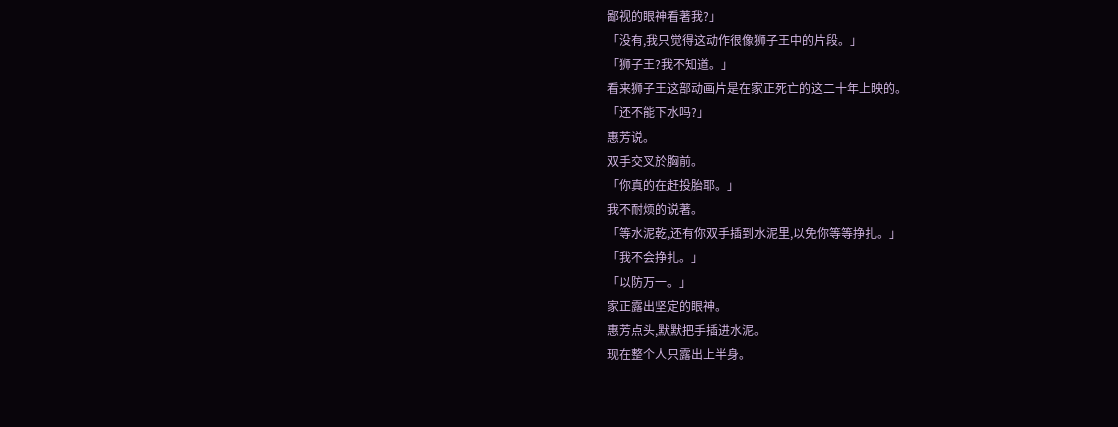鄙视的眼神看著我?」
「没有,我只觉得这动作很像狮子王中的片段。」
「狮子王?我不知道。」
看来狮子王这部动画片是在家正死亡的这二十年上映的。
「还不能下水吗?」
惠芳说。
双手交叉於胸前。
「你真的在赶投胎耶。」
我不耐烦的说著。
「等水泥乾,还有你双手插到水泥里,以免你等等挣扎。」
「我不会挣扎。」
「以防万一。」
家正露出坚定的眼神。
惠芳点头,默默把手插进水泥。
现在整个人只露出上半身。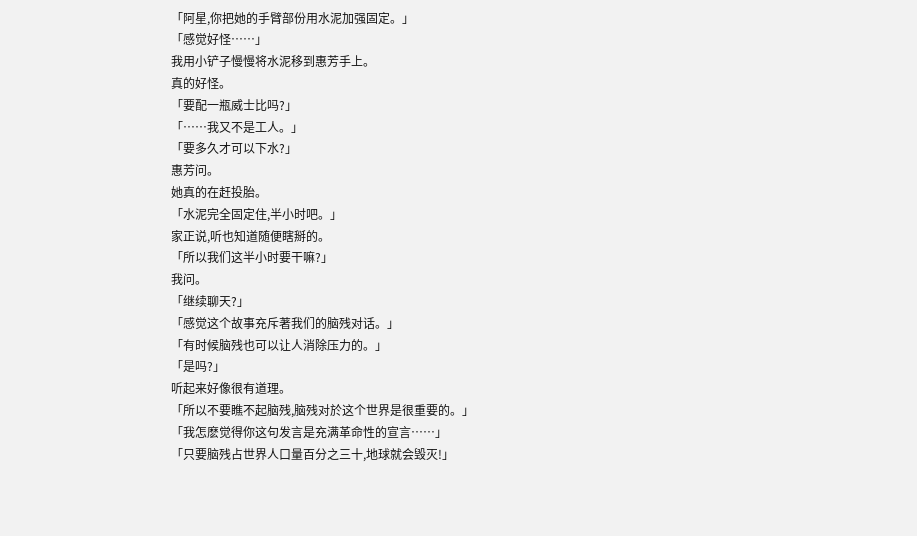「阿星,你把她的手臂部份用水泥加强固定。」
「感觉好怪……」
我用小铲子慢慢将水泥移到惠芳手上。
真的好怪。
「要配一瓶威士比吗?」
「……我又不是工人。」
「要多久才可以下水?」
惠芳问。
她真的在赶投胎。
「水泥完全固定住,半小时吧。」
家正说,听也知道随便瞎掰的。
「所以我们这半小时要干嘛?」
我问。
「继续聊天?」
「感觉这个故事充斥著我们的脑残对话。」
「有时候脑残也可以让人消除压力的。」
「是吗?」
听起来好像很有道理。
「所以不要瞧不起脑残,脑残对於这个世界是很重要的。」
「我怎麽觉得你这句发言是充满革命性的宣言……」
「只要脑残占世界人口量百分之三十,地球就会毁灭!」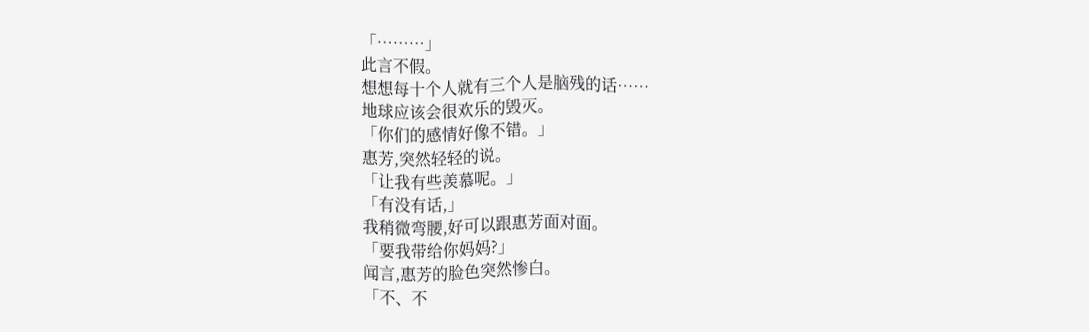「………」
此言不假。
想想每十个人就有三个人是脑残的话……
地球应该会很欢乐的毁灭。
「你们的感情好像不错。」
惠芳,突然轻轻的说。
「让我有些羡慕呢。」
「有没有话,」
我稍微弯腰,好可以跟惠芳面对面。
「要我带给你妈妈?」
闻言,惠芳的脸色突然惨白。
「不、不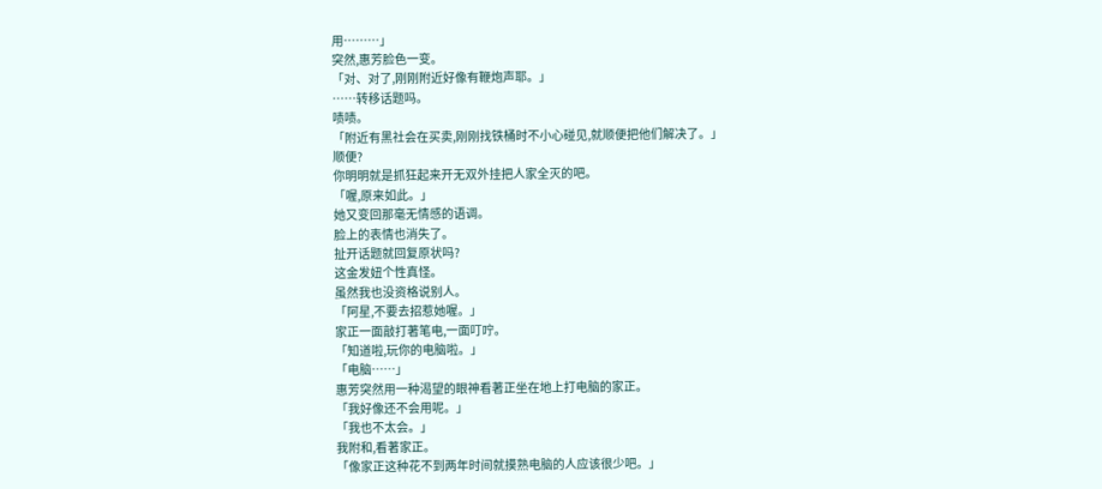用………」
突然,惠芳脸色一变。
「对、对了,刚刚附近好像有鞭炮声耶。」
……转移话题吗。
啧啧。
「附近有黑社会在买卖,刚刚找铁桶时不小心碰见,就顺便把他们解决了。」
顺便?
你明明就是抓狂起来开无双外挂把人家全灭的吧。
「喔,原来如此。」
她又变回那毫无情感的语调。
脸上的表情也消失了。
扯开话题就回复原状吗?
这金发妞个性真怪。
虽然我也没资格说别人。
「阿星,不要去招惹她喔。」
家正一面敲打著笔电,一面叮咛。
「知道啦,玩你的电脑啦。」
「电脑……」
惠芳突然用一种渴望的眼神看著正坐在地上打电脑的家正。
「我好像还不会用呢。」
「我也不太会。」
我附和,看著家正。
「像家正这种花不到两年时间就摸熟电脑的人应该很少吧。」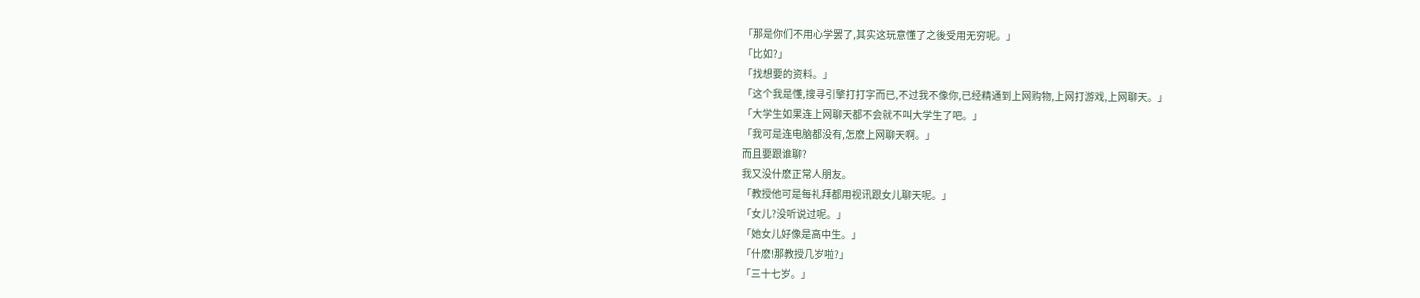「那是你们不用心学罢了,其实这玩意懂了之後受用无穷呢。」
「比如?」
「找想要的资料。」
「这个我是懂,搜寻引擎打打字而已,不过我不像你,已经精通到上网购物,上网打游戏,上网聊天。」
「大学生如果连上网聊天都不会就不叫大学生了吧。」
「我可是连电脑都没有,怎麽上网聊天啊。」
而且要跟谁聊?
我又没什麽正常人朋友。
「教授他可是每礼拜都用视讯跟女儿聊天呢。」
「女儿?没听说过呢。」
「她女儿好像是高中生。」
「什麽!那教授几岁啦?」
「三十七岁。」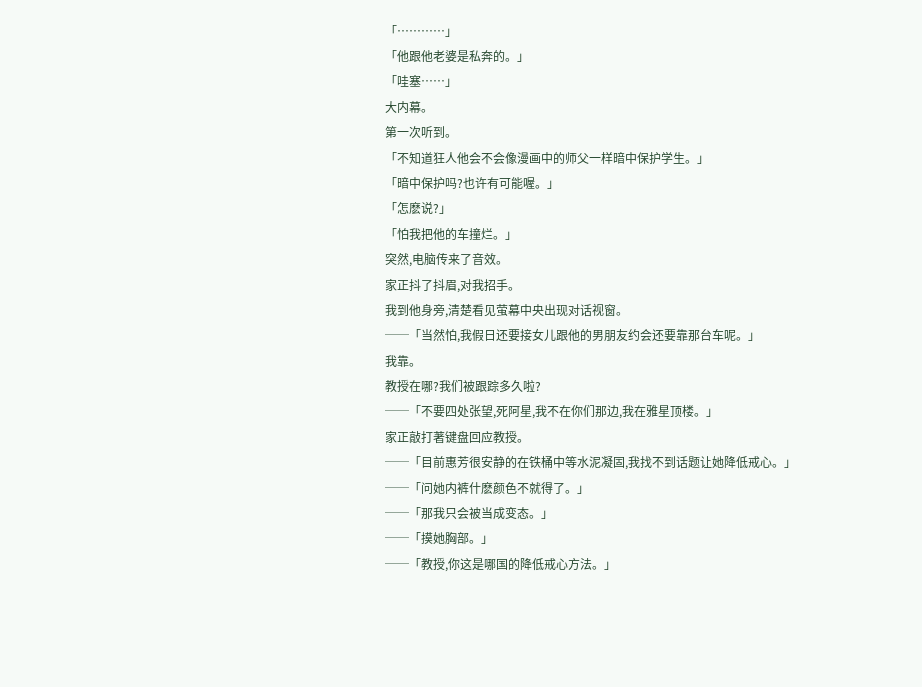「…………」
「他跟他老婆是私奔的。」
「哇塞……」
大内幕。
第一次听到。
「不知道狂人他会不会像漫画中的师父一样暗中保护学生。」
「暗中保护吗?也许有可能喔。」
「怎麽说?」
「怕我把他的车撞烂。」
突然,电脑传来了音效。
家正抖了抖眉,对我招手。
我到他身旁,清楚看见萤幕中央出现对话视窗。
──「当然怕,我假日还要接女儿跟他的男朋友约会还要靠那台车呢。」
我靠。
教授在哪?我们被跟踪多久啦?
──「不要四处张望,死阿星,我不在你们那边,我在雅星顶楼。」
家正敲打著键盘回应教授。
──「目前惠芳很安静的在铁桶中等水泥凝固,我找不到话题让她降低戒心。」
──「问她内裤什麽颜色不就得了。」
──「那我只会被当成变态。」
──「摸她胸部。」
──「教授,你这是哪国的降低戒心方法。」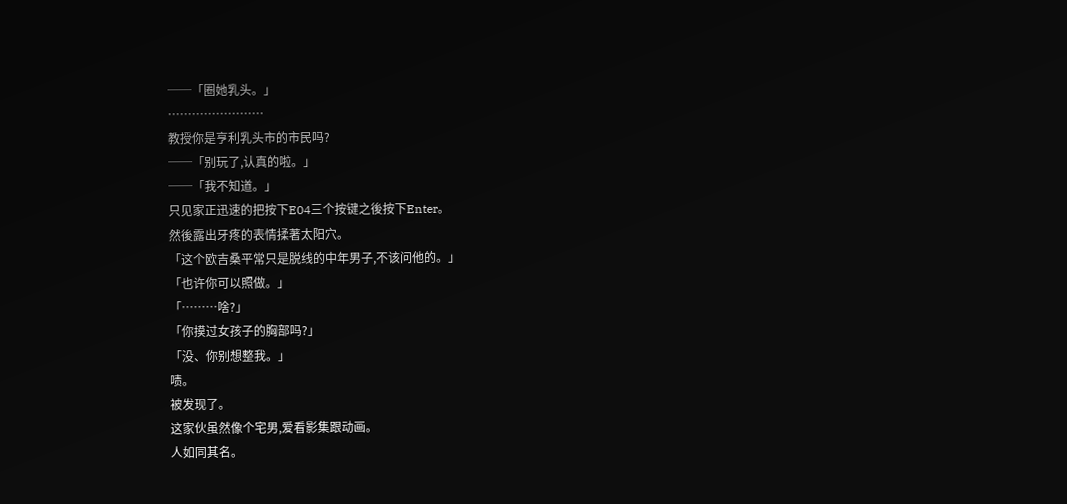──「圈她乳头。」
……………………
教授你是亨利乳头市的市民吗?
──「别玩了,认真的啦。」
──「我不知道。」
只见家正迅速的把按下E04三个按键之後按下Enter。
然後露出牙疼的表情揉著太阳穴。
「这个欧吉桑平常只是脱线的中年男子,不该问他的。」
「也许你可以照做。」
「………啥?」
「你摸过女孩子的胸部吗?」
「没、你别想整我。」
啧。
被发现了。
这家伙虽然像个宅男,爱看影集跟动画。
人如同其名。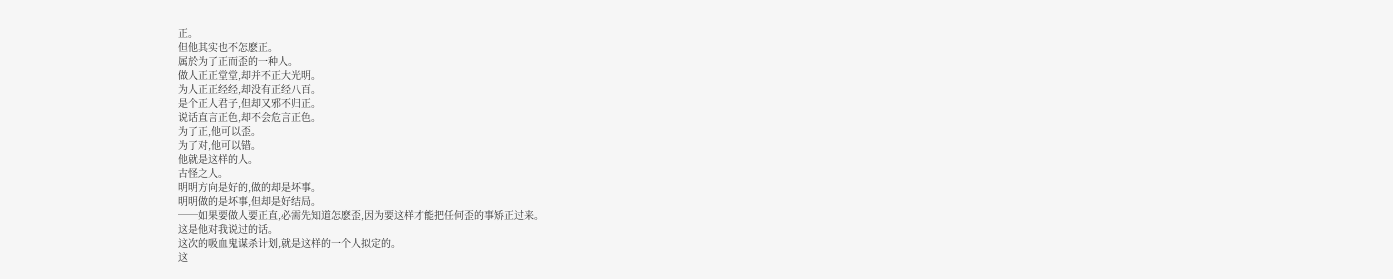正。
但他其实也不怎麽正。
属於为了正而歪的一种人。
做人正正堂堂,却并不正大光明。
为人正正经经,却没有正经八百。
是个正人君子,但却又邪不归正。
说话直言正色,却不会危言正色。
为了正,他可以歪。
为了对,他可以错。
他就是这样的人。
古怪之人。
明明方向是好的,做的却是坏事。
明明做的是坏事,但却是好结局。
──如果要做人要正直,必需先知道怎麽歪,因为要这样才能把任何歪的事矫正过来。
这是他对我说过的话。
这次的吸血鬼谋杀计划,就是这样的一个人拟定的。
这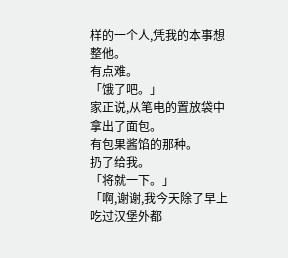样的一个人,凭我的本事想整他。
有点难。
「饿了吧。」
家正说,从笔电的置放袋中拿出了面包。
有包果酱馅的那种。
扔了给我。
「将就一下。」
「啊,谢谢,我今天除了早上吃过汉堡外都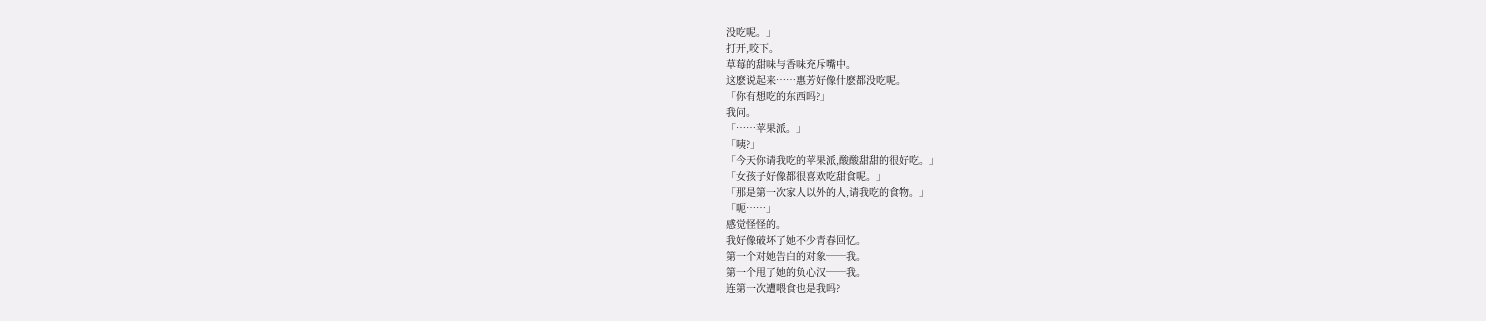没吃呢。」
打开,咬下。
草莓的甜味与香味充斥嘴中。
这麽说起来……惠芳好像什麽都没吃呢。
「你有想吃的东西吗?」
我问。
「……苹果派。」
「咦?」
「今天你请我吃的苹果派,酸酸甜甜的很好吃。」
「女孩子好像都很喜欢吃甜食呢。」
「那是第一次家人以外的人,请我吃的食物。」
「呃……」
感觉怪怪的。
我好像破坏了她不少青春回忆。
第一个对她告白的对象──我。
第一个甩了她的负心汉──我。
连第一次遭喂食也是我吗?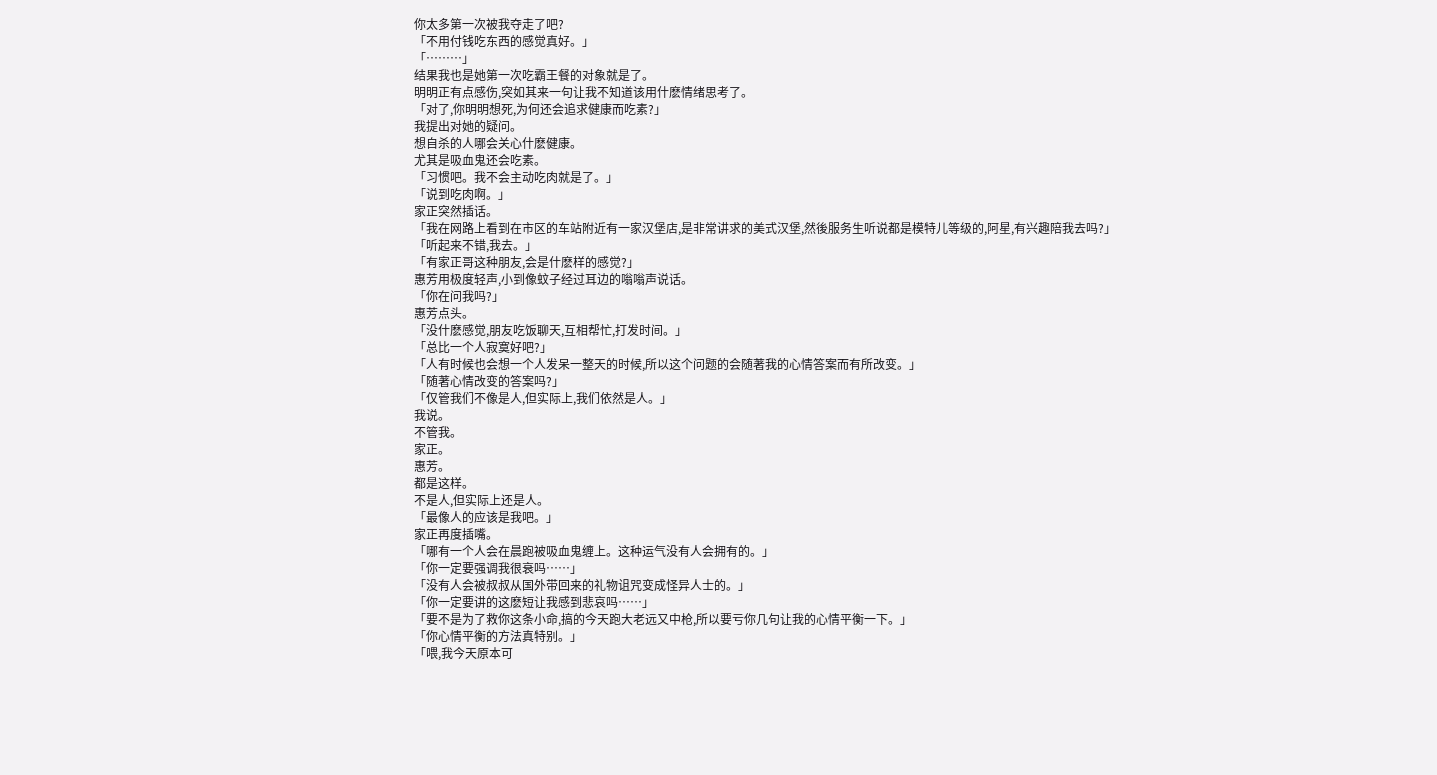你太多第一次被我夺走了吧?
「不用付钱吃东西的感觉真好。」
「………」
结果我也是她第一次吃霸王餐的对象就是了。
明明正有点感伤,突如其来一句让我不知道该用什麽情绪思考了。
「对了,你明明想死,为何还会追求健康而吃素?」
我提出对她的疑问。
想自杀的人哪会关心什麽健康。
尤其是吸血鬼还会吃素。
「习惯吧。我不会主动吃肉就是了。」
「说到吃肉啊。」
家正突然插话。
「我在网路上看到在市区的车站附近有一家汉堡店,是非常讲求的美式汉堡,然後服务生听说都是模特儿等级的,阿星,有兴趣陪我去吗?」
「听起来不错,我去。」
「有家正哥这种朋友,会是什麽样的感觉?」
惠芳用极度轻声,小到像蚊子经过耳边的嗡嗡声说话。
「你在问我吗?」
惠芳点头。
「没什麽感觉,朋友吃饭聊天,互相帮忙,打发时间。」
「总比一个人寂寞好吧?」
「人有时候也会想一个人发呆一整天的时候,所以这个问题的会随著我的心情答案而有所改变。」
「随著心情改变的答案吗?」
「仅管我们不像是人,但实际上,我们依然是人。」
我说。
不管我。
家正。
惠芳。
都是这样。
不是人,但实际上还是人。
「最像人的应该是我吧。」
家正再度插嘴。
「哪有一个人会在晨跑被吸血鬼缠上。这种运气没有人会拥有的。」
「你一定要强调我很衰吗……」
「没有人会被叔叔从国外带回来的礼物诅咒变成怪异人士的。」
「你一定要讲的这麽短让我感到悲哀吗……」
「要不是为了救你这条小命,搞的今天跑大老远又中枪,所以要亏你几句让我的心情平衡一下。」
「你心情平衡的方法真特别。」
「喂,我今天原本可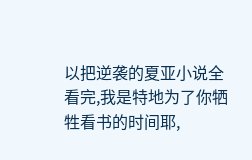以把逆袭的夏亚小说全看完,我是特地为了你牺牲看书的时间耶,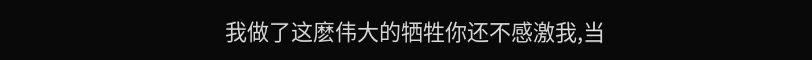我做了这麽伟大的牺牲你还不感激我,当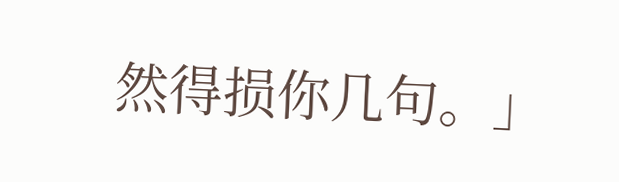然得损你几句。」